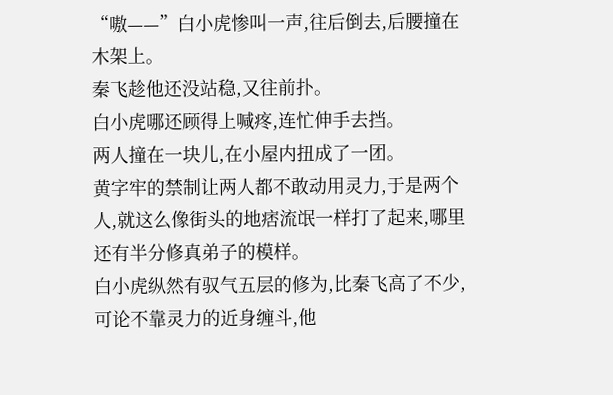“嗷——”白小虎惨叫一声,往后倒去,后腰撞在木架上。
秦飞趁他还没站稳,又往前扑。
白小虎哪还顾得上喊疼,连忙伸手去挡。
两人撞在一块儿,在小屋内扭成了一团。
黄字牢的禁制让两人都不敢动用灵力,于是两个人,就这么像街头的地痞流氓一样打了起来,哪里还有半分修真弟子的模样。
白小虎纵然有驭气五层的修为,比秦飞高了不少,可论不靠灵力的近身缠斗,他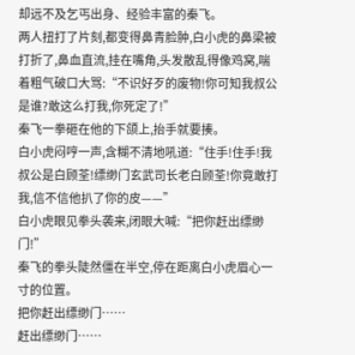却远不及乞丐出身、经验丰富的秦飞。
两人扭打了片刻,都变得鼻青脸肿,白小虎的鼻梁被打折了,鼻血直流,挂在嘴角,头发散乱得像鸡窝,喘着粗气破口大骂:“不识好歹的废物!你可知我叔公是谁?敢这么打我,你死定了!”
秦飞一拳砸在他的下颌上,抬手就要揍。
白小虎闷哼一声,含糊不清地吼道:“住手!住手!我叔公是白顾荃!缥缈门玄武司长老白顾荃!你竟敢打我,信不信他扒了你的皮——”
白小虎眼见拳头袭来,闭眼大喊:“把你赶出缥缈门!”
秦飞的拳头陡然僵在半空,停在距离白小虎眉心一寸的位置。
把你赶出缥缈门……
赶出缥缈门……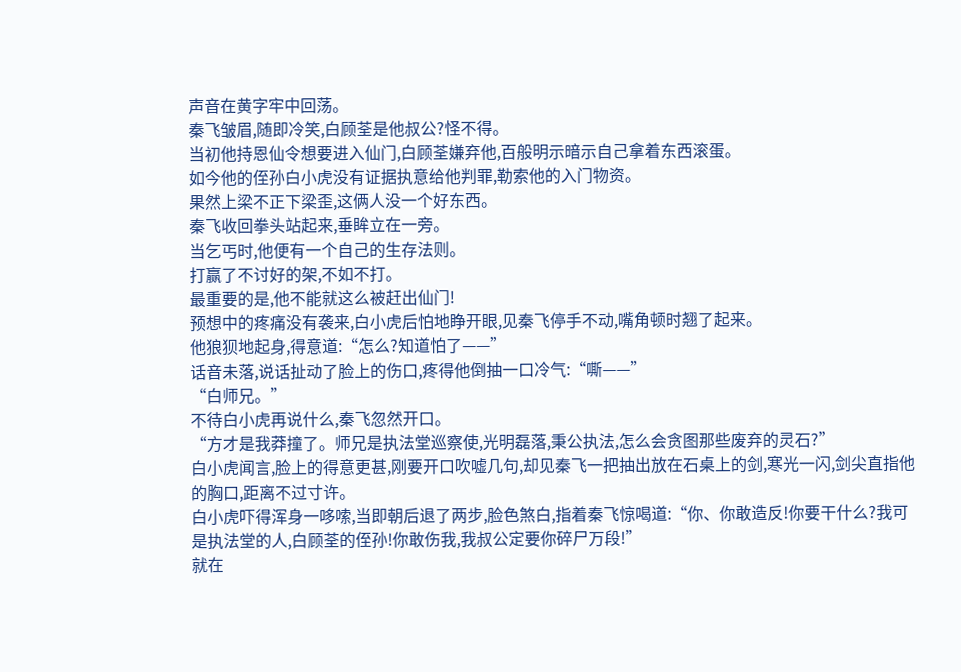声音在黄字牢中回荡。
秦飞皱眉,随即冷笑,白顾荃是他叔公?怪不得。
当初他持恩仙令想要进入仙门,白顾荃嫌弃他,百般明示暗示自己拿着东西滚蛋。
如今他的侄孙白小虎没有证据执意给他判罪,勒索他的入门物资。
果然上梁不正下梁歪,这俩人没一个好东西。
秦飞收回拳头站起来,垂眸立在一旁。
当乞丐时,他便有一个自己的生存法则。
打赢了不讨好的架,不如不打。
最重要的是,他不能就这么被赶出仙门!
预想中的疼痛没有袭来,白小虎后怕地睁开眼,见秦飞停手不动,嘴角顿时翘了起来。
他狼狈地起身,得意道:“怎么?知道怕了——”
话音未落,说话扯动了脸上的伤口,疼得他倒抽一口冷气:“嘶——”
“白师兄。”
不待白小虎再说什么,秦飞忽然开口。
“方才是我莽撞了。师兄是执法堂巡察使,光明磊落,秉公执法,怎么会贪图那些废弃的灵石?”
白小虎闻言,脸上的得意更甚,刚要开口吹嘘几句,却见秦飞一把抽出放在石桌上的剑,寒光一闪,剑尖直指他的胸口,距离不过寸许。
白小虎吓得浑身一哆嗦,当即朝后退了两步,脸色煞白,指着秦飞惊喝道:“你、你敢造反!你要干什么?我可是执法堂的人,白顾荃的侄孙!你敢伤我,我叔公定要你碎尸万段!”
就在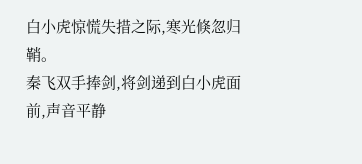白小虎惊慌失措之际,寒光倏忽归鞘。
秦飞双手捧剑,将剑递到白小虎面前,声音平静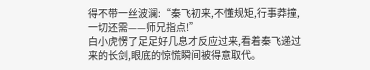得不带一丝波澜:“秦飞初来,不懂规矩,行事莽撞,一切还需——师兄指点!”
白小虎愣了足足好几息才反应过来,看着秦飞递过来的长剑,眼底的惊慌瞬间被得意取代。